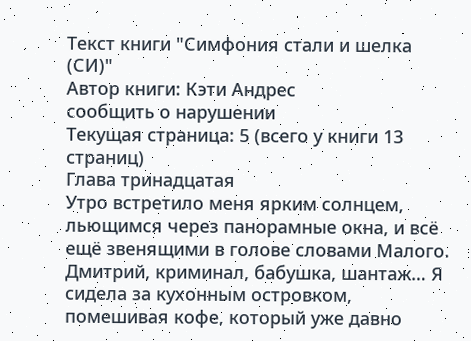Текст книги "Симфония стали и шелка (СИ)"
Автор книги: Кэти Андрес
сообщить о нарушении
Текущая страница: 5 (всего у книги 13 страниц)
Глава тринадцатая
Утро встретило меня ярким солнцем, льющимся через панорамные окна, и всё ещё звенящими в голове словами Малого. Дмитрий, криминал, бабушка, шантаж… Я сидела за кухонным островком, помешивая кофе, который уже давно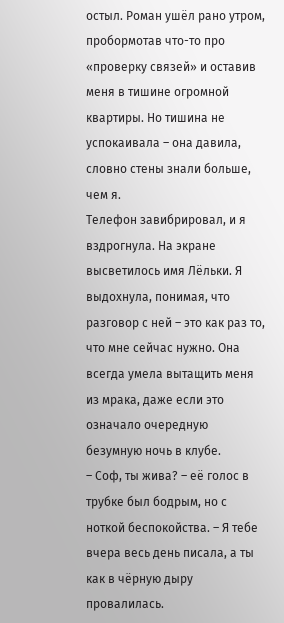остыл. Роман ушёл рано утром, пробормотав что-то про «проверку связей» и оставив меня в тишине огромной квартиры. Но тишина не успокаивала – она давила, словно стены знали больше, чем я.
Телефон завибрировал, и я вздрогнула. На экране высветилось имя Лёльки. Я выдохнула, понимая, что разговор с ней – это как раз то, что мне сейчас нужно. Она всегда умела вытащить меня из мрака, даже если это означало очередную безумную ночь в клубе.
– Соф, ты жива? – её голос в трубке был бодрым, но с ноткой беспокойства. – Я тебе вчера весь день писала, а ты как в чёрную дыру провалилась.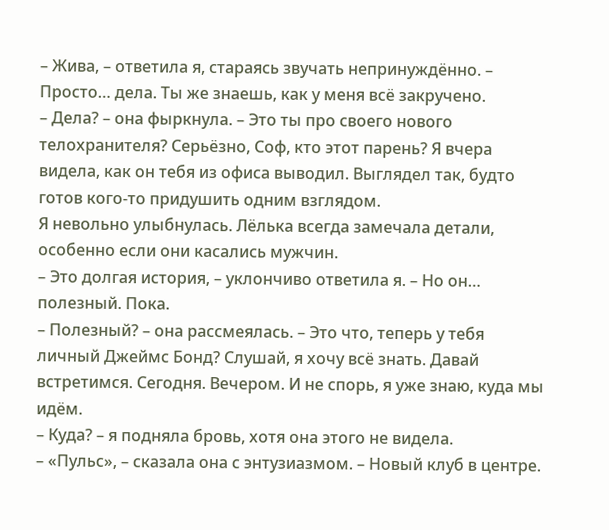– Жива, – ответила я, стараясь звучать непринуждённо. – Просто… дела. Ты же знаешь, как у меня всё закручено.
– Дела? – она фыркнула. – Это ты про своего нового телохранителя? Серьёзно, Соф, кто этот парень? Я вчера видела, как он тебя из офиса выводил. Выглядел так, будто готов кого-то придушить одним взглядом.
Я невольно улыбнулась. Лёлька всегда замечала детали, особенно если они касались мужчин.
– Это долгая история, – уклончиво ответила я. – Но он… полезный. Пока.
– Полезный? – она рассмеялась. – Это что, теперь у тебя личный Джеймс Бонд? Слушай, я хочу всё знать. Давай встретимся. Сегодня. Вечером. И не спорь, я уже знаю, куда мы идём.
– Куда? – я подняла бровь, хотя она этого не видела.
– «Пульс», – сказала она с энтузиазмом. – Новый клуб в центре.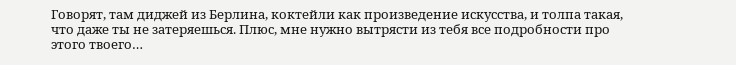Говорят, там диджей из Берлина, коктейли как произведение искусства, и толпа такая, что даже ты не затеряешься. Плюс, мне нужно вытрясти из тебя все подробности про этого твоего…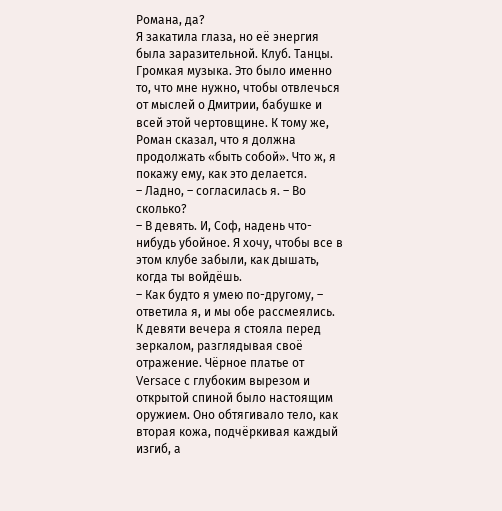Романа, да?
Я закатила глаза, но её энергия была заразительной. Клуб. Танцы. Громкая музыка. Это было именно то, что мне нужно, чтобы отвлечься от мыслей о Дмитрии, бабушке и всей этой чертовщине. К тому же, Роман сказал, что я должна продолжать «быть собой». Что ж, я покажу ему, как это делается.
– Ладно, – согласилась я. – Во сколько?
– В девять. И, Соф, надень что-нибудь убойное. Я хочу, чтобы все в этом клубе забыли, как дышать, когда ты войдёшь.
– Как будто я умею по-другому, – ответила я, и мы обе рассмеялись.
К девяти вечера я стояла перед зеркалом, разглядывая своё отражение. Чёрное платье от Versace с глубоким вырезом и открытой спиной было настоящим оружием. Оно обтягивало тело, как вторая кожа, подчёркивая каждый изгиб, а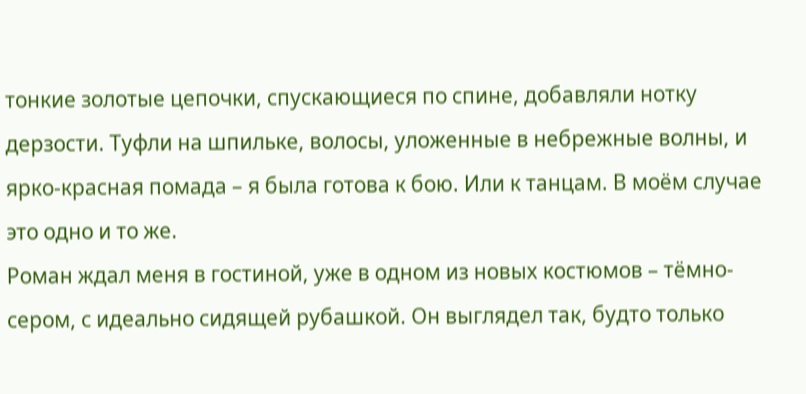тонкие золотые цепочки, спускающиеся по спине, добавляли нотку дерзости. Туфли на шпильке, волосы, уложенные в небрежные волны, и ярко-красная помада – я была готова к бою. Или к танцам. В моём случае это одно и то же.
Роман ждал меня в гостиной, уже в одном из новых костюмов – тёмно-сером, с идеально сидящей рубашкой. Он выглядел так, будто только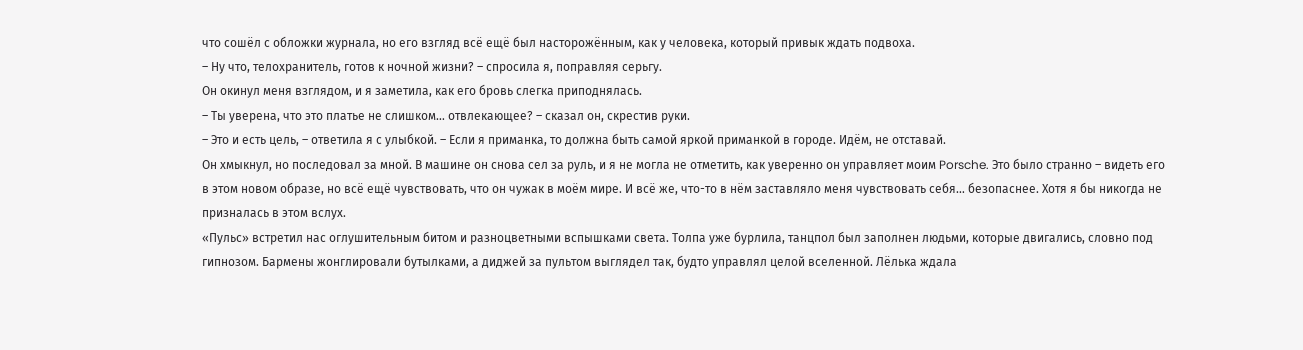что сошёл с обложки журнала, но его взгляд всё ещё был насторожённым, как у человека, который привык ждать подвоха.
– Ну что, телохранитель, готов к ночной жизни? – спросила я, поправляя серьгу.
Он окинул меня взглядом, и я заметила, как его бровь слегка приподнялась.
– Ты уверена, что это платье не слишком… отвлекающее? – сказал он, скрестив руки.
– Это и есть цель, – ответила я с улыбкой. – Если я приманка, то должна быть самой яркой приманкой в городе. Идём, не отставай.
Он хмыкнул, но последовал за мной. В машине он снова сел за руль, и я не могла не отметить, как уверенно он управляет моим Porsche. Это было странно – видеть его в этом новом образе, но всё ещё чувствовать, что он чужак в моём мире. И всё же, что-то в нём заставляло меня чувствовать себя… безопаснее. Хотя я бы никогда не призналась в этом вслух.
«Пульс» встретил нас оглушительным битом и разноцветными вспышками света. Толпа уже бурлила, танцпол был заполнен людьми, которые двигались, словно под гипнозом. Бармены жонглировали бутылками, а диджей за пультом выглядел так, будто управлял целой вселенной. Лёлька ждала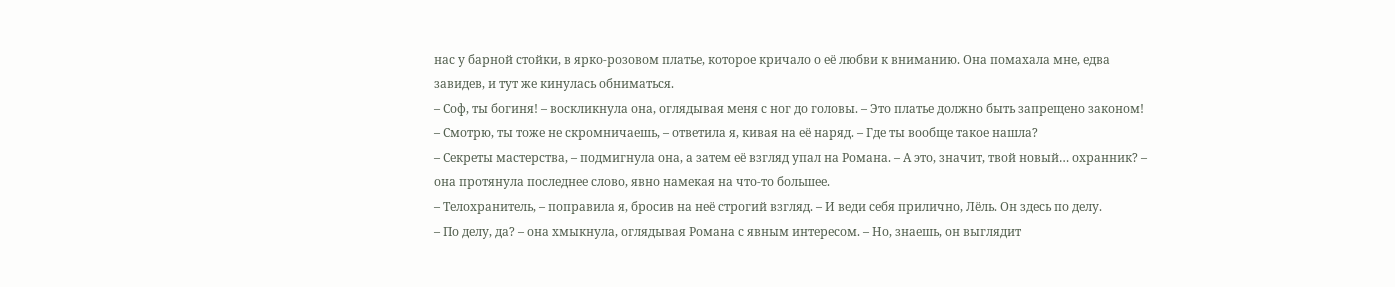нас у барной стойки, в ярко-розовом платье, которое кричало о её любви к вниманию. Она помахала мне, едва завидев, и тут же кинулась обниматься.
– Соф, ты богиня! – воскликнула она, оглядывая меня с ног до головы. – Это платье должно быть запрещено законом!
– Смотрю, ты тоже не скромничаешь, – ответила я, кивая на её наряд. – Где ты вообще такое нашла?
– Секреты мастерства, – подмигнула она, а затем её взгляд упал на Романа. – А это, значит, твой новый… охранник? – она протянула последнее слово, явно намекая на что-то большее.
– Телохранитель, – поправила я, бросив на неё строгий взгляд. – И веди себя прилично, Лёль. Он здесь по делу.
– По делу, да? – она хмыкнула, оглядывая Романа с явным интересом. – Но, знаешь, он выглядит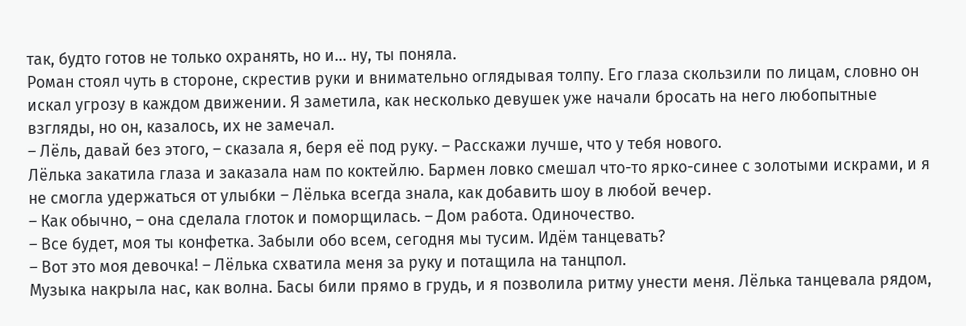так, будто готов не только охранять, но и… ну, ты поняла.
Роман стоял чуть в стороне, скрестив руки и внимательно оглядывая толпу. Его глаза скользили по лицам, словно он искал угрозу в каждом движении. Я заметила, как несколько девушек уже начали бросать на него любопытные взгляды, но он, казалось, их не замечал.
– Лёль, давай без этого, – сказала я, беря её под руку. – Расскажи лучше, что у тебя нового.
Лёлька закатила глаза и заказала нам по коктейлю. Бармен ловко смешал что-то ярко-синее с золотыми искрами, и я не смогла удержаться от улыбки – Лёлька всегда знала, как добавить шоу в любой вечер.
– Как обычно, – она сделала глоток и поморщилась. – Дом работа. Одиночество.
– Все будет, моя ты конфетка. Забыли обо всем, сегодня мы тусим. Идём танцевать?
– Вот это моя девочка! – Лёлька схватила меня за руку и потащила на танцпол.
Музыка накрыла нас, как волна. Басы били прямо в грудь, и я позволила ритму унести меня. Лёлька танцевала рядом,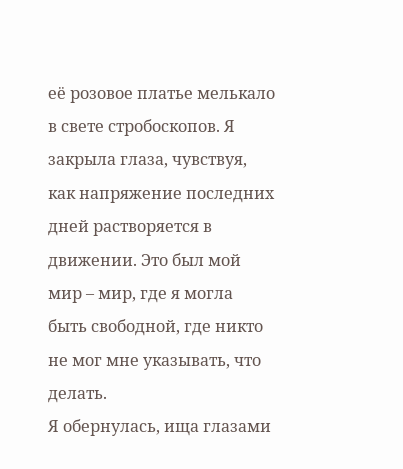её розовое платье мелькало в свете стробоскопов. Я закрыла глаза, чувствуя, как напряжение последних дней растворяется в движении. Это был мой мир – мир, где я могла быть свободной, где никто не мог мне указывать, что делать.
Я обернулась, ища глазами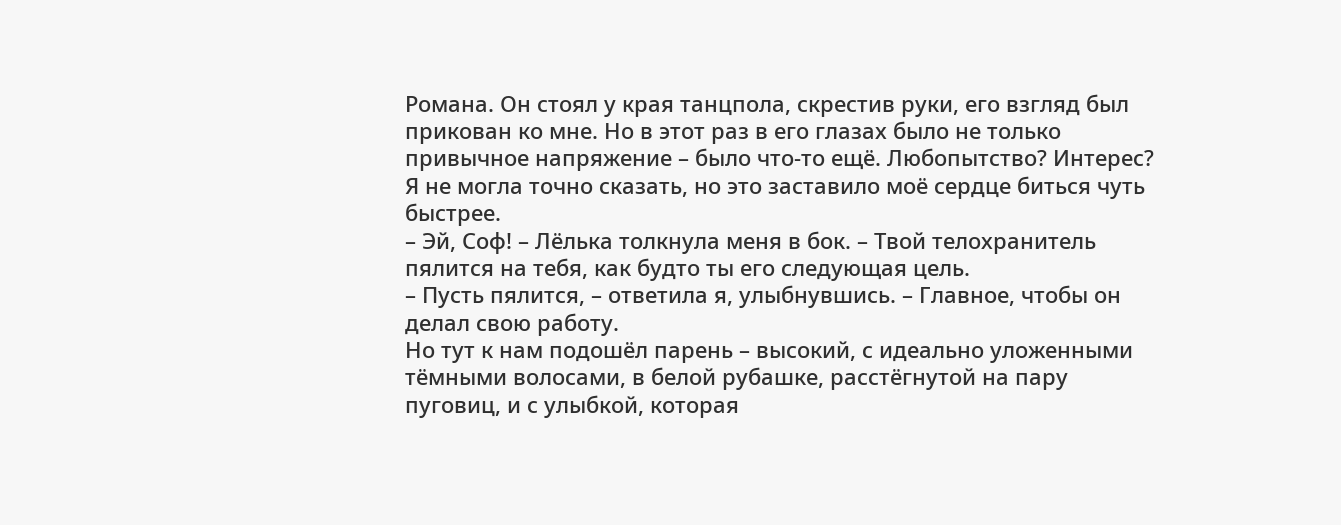Романа. Он стоял у края танцпола, скрестив руки, его взгляд был прикован ко мне. Но в этот раз в его глазах было не только привычное напряжение – было что-то ещё. Любопытство? Интерес? Я не могла точно сказать, но это заставило моё сердце биться чуть быстрее.
– Эй, Соф! – Лёлька толкнула меня в бок. – Твой телохранитель пялится на тебя, как будто ты его следующая цель.
– Пусть пялится, – ответила я, улыбнувшись. – Главное, чтобы он делал свою работу.
Но тут к нам подошёл парень – высокий, с идеально уложенными тёмными волосами, в белой рубашке, расстёгнутой на пару пуговиц, и с улыбкой, которая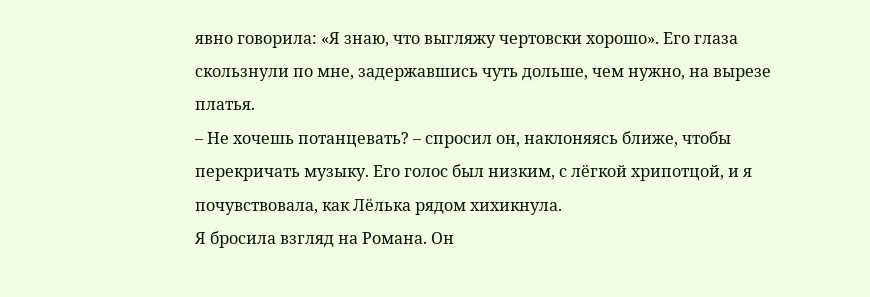явно говорила: «Я знаю, что выгляжу чертовски хорошо». Его глаза скользнули по мне, задержавшись чуть дольше, чем нужно, на вырезе платья.
– Не хочешь потанцевать? – спросил он, наклоняясь ближе, чтобы перекричать музыку. Его голос был низким, с лёгкой хрипотцой, и я почувствовала, как Лёлька рядом хихикнула.
Я бросила взгляд на Романа. Он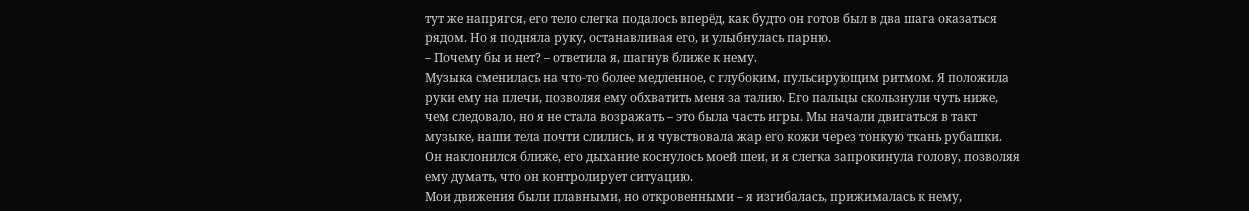тут же напрягся, его тело слегка подалось вперёд, как будто он готов был в два шага оказаться рядом. Но я подняла руку, останавливая его, и улыбнулась парню.
– Почему бы и нет? – ответила я, шагнув ближе к нему.
Музыка сменилась на что-то более медленное, с глубоким, пульсирующим ритмом. Я положила руки ему на плечи, позволяя ему обхватить меня за талию. Его пальцы скользнули чуть ниже, чем следовало, но я не стала возражать – это была часть игры. Мы начали двигаться в такт музыке, наши тела почти слились, и я чувствовала жар его кожи через тонкую ткань рубашки. Он наклонился ближе, его дыхание коснулось моей шеи, и я слегка запрокинула голову, позволяя ему думать, что он контролирует ситуацию.
Мои движения были плавными, но откровенными – я изгибалась, прижималась к нему,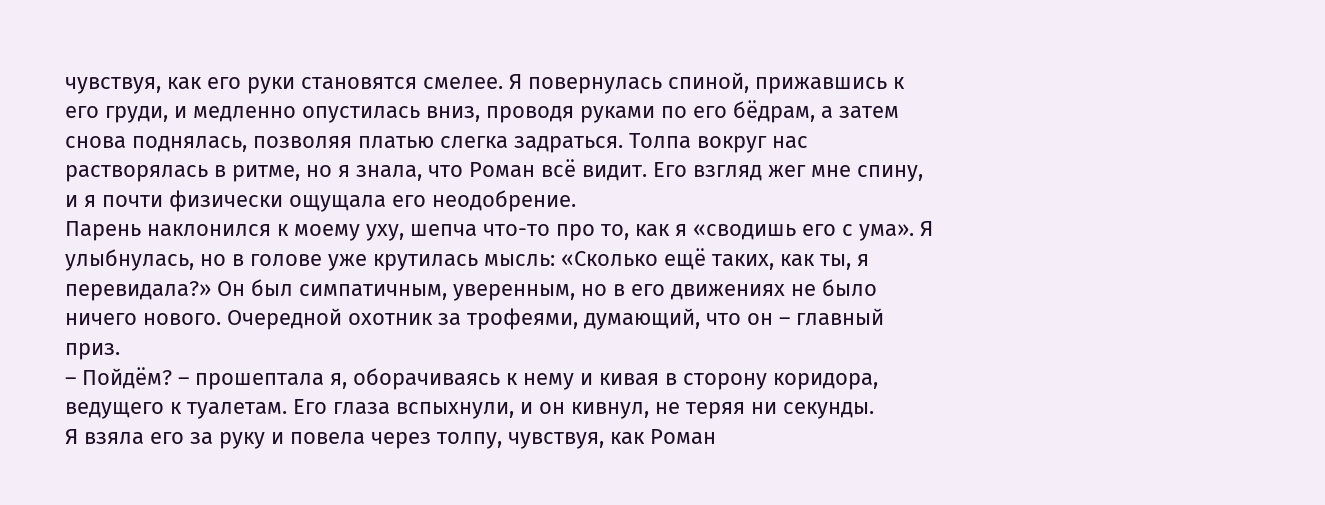чувствуя, как его руки становятся смелее. Я повернулась спиной, прижавшись к его груди, и медленно опустилась вниз, проводя руками по его бёдрам, а затем снова поднялась, позволяя платью слегка задраться. Толпа вокруг нас растворялась в ритме, но я знала, что Роман всё видит. Его взгляд жег мне спину, и я почти физически ощущала его неодобрение.
Парень наклонился к моему уху, шепча что-то про то, как я «сводишь его с ума». Я улыбнулась, но в голове уже крутилась мысль: «Сколько ещё таких, как ты, я перевидала?» Он был симпатичным, уверенным, но в его движениях не было ничего нового. Очередной охотник за трофеями, думающий, что он – главный приз.
– Пойдём? – прошептала я, оборачиваясь к нему и кивая в сторону коридора, ведущего к туалетам. Его глаза вспыхнули, и он кивнул, не теряя ни секунды.
Я взяла его за руку и повела через толпу, чувствуя, как Роман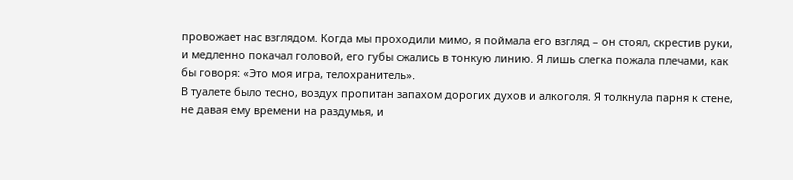провожает нас взглядом. Когда мы проходили мимо, я поймала его взгляд – он стоял, скрестив руки, и медленно покачал головой, его губы сжались в тонкую линию. Я лишь слегка пожала плечами, как бы говоря: «Это моя игра, телохранитель».
В туалете было тесно, воздух пропитан запахом дорогих духов и алкоголя. Я толкнула парня к стене, не давая ему времени на раздумья, и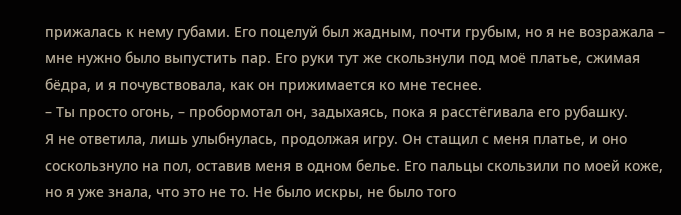прижалась к нему губами. Его поцелуй был жадным, почти грубым, но я не возражала – мне нужно было выпустить пар. Его руки тут же скользнули под моё платье, сжимая бёдра, и я почувствовала, как он прижимается ко мне теснее.
– Ты просто огонь, – пробормотал он, задыхаясь, пока я расстёгивала его рубашку.
Я не ответила, лишь улыбнулась, продолжая игру. Он стащил с меня платье, и оно соскользнуло на пол, оставив меня в одном белье. Его пальцы скользили по моей коже, но я уже знала, что это не то. Не было искры, не было того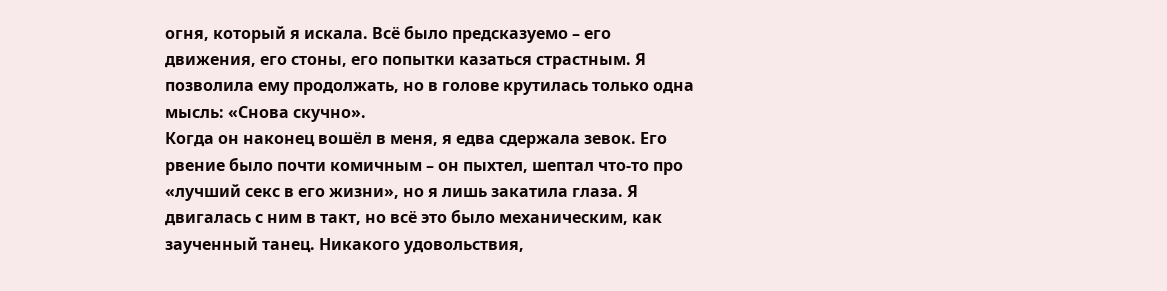огня, который я искала. Всё было предсказуемо – его движения, его стоны, его попытки казаться страстным. Я позволила ему продолжать, но в голове крутилась только одна мысль: «Снова скучно».
Когда он наконец вошёл в меня, я едва сдержала зевок. Его рвение было почти комичным – он пыхтел, шептал что-то про «лучший секс в его жизни», но я лишь закатила глаза. Я двигалась с ним в такт, но всё это было механическим, как заученный танец. Никакого удовольствия,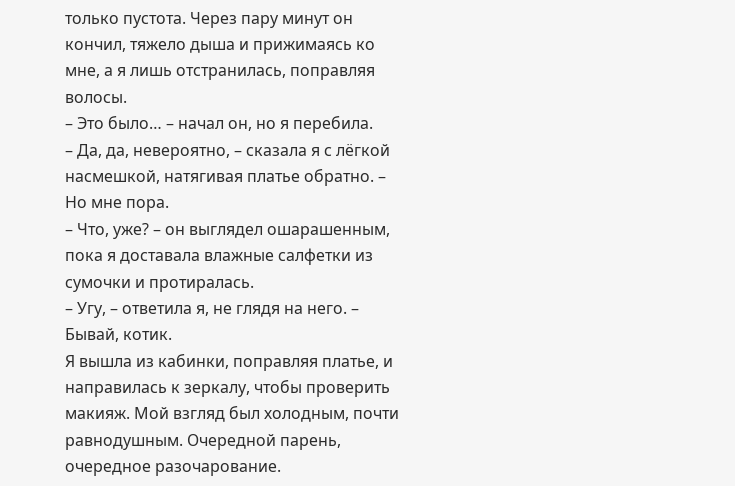только пустота. Через пару минут он кончил, тяжело дыша и прижимаясь ко мне, а я лишь отстранилась, поправляя волосы.
– Это было… – начал он, но я перебила.
– Да, да, невероятно, – сказала я с лёгкой насмешкой, натягивая платье обратно. – Но мне пора.
– Что, уже? – он выглядел ошарашенным, пока я доставала влажные салфетки из сумочки и протиралась.
– Угу, – ответила я, не глядя на него. – Бывай, котик.
Я вышла из кабинки, поправляя платье, и направилась к зеркалу, чтобы проверить макияж. Мой взгляд был холодным, почти равнодушным. Очередной парень, очередное разочарование.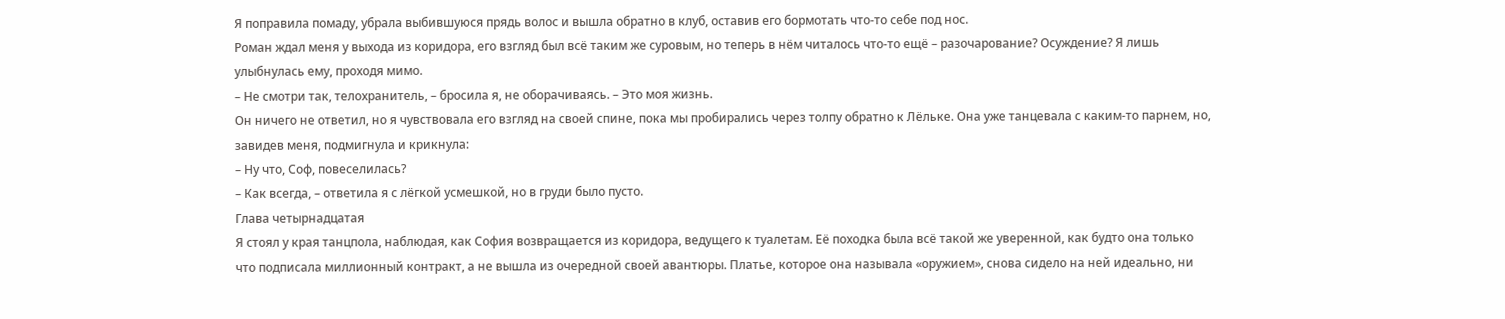Я поправила помаду, убрала выбившуюся прядь волос и вышла обратно в клуб, оставив его бормотать что-то себе под нос.
Роман ждал меня у выхода из коридора, его взгляд был всё таким же суровым, но теперь в нём читалось что-то ещё – разочарование? Осуждение? Я лишь улыбнулась ему, проходя мимо.
– Не смотри так, телохранитель, – бросила я, не оборачиваясь. – Это моя жизнь.
Он ничего не ответил, но я чувствовала его взгляд на своей спине, пока мы пробирались через толпу обратно к Лёльке. Она уже танцевала с каким-то парнем, но, завидев меня, подмигнула и крикнула:
– Ну что, Соф, повеселилась?
– Как всегда, – ответила я с лёгкой усмешкой, но в груди было пусто.
Глава четырнадцатая
Я стоял у края танцпола, наблюдая, как София возвращается из коридора, ведущего к туалетам. Её походка была всё такой же уверенной, как будто она только что подписала миллионный контракт, а не вышла из очередной своей авантюры. Платье, которое она называла «оружием», снова сидело на ней идеально, ни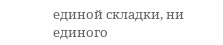единой складки, ни единого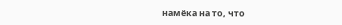намёка на то, что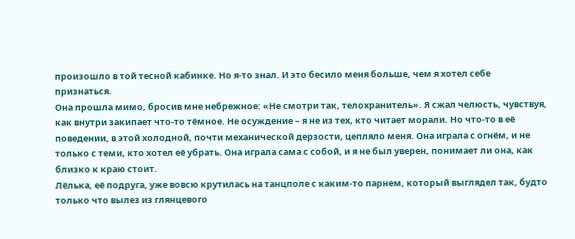произошло в той тесной кабинке. Но я-то знал. И это бесило меня больше, чем я хотел себе признаться.
Она прошла мимо, бросив мне небрежное: «Не смотри так, телохранитель». Я сжал челюсть, чувствуя, как внутри закипает что-то тёмное. Не осуждение – я не из тех, кто читает морали. Но что-то в её поведении, в этой холодной, почти механической дерзости, цепляло меня. Она играла с огнём, и не только с теми, кто хотел её убрать. Она играла сама с собой, и я не был уверен, понимает ли она, как близко к краю стоит.
Лёлька, её подруга, уже вовсю крутилась на танцполе с каким-то парнем, который выглядел так, будто только что вылез из глянцевого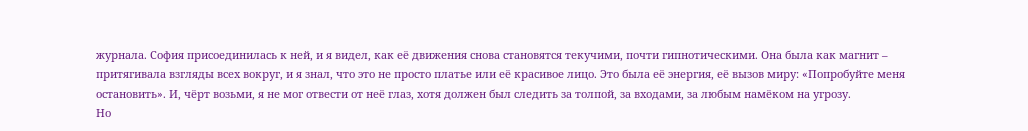журнала. София присоединилась к ней, и я видел, как её движения снова становятся текучими, почти гипнотическими. Она была как магнит – притягивала взгляды всех вокруг, и я знал, что это не просто платье или её красивое лицо. Это была её энергия, её вызов миру: «Попробуйте меня остановить». И, чёрт возьми, я не мог отвести от неё глаз, хотя должен был следить за толпой, за входами, за любым намёком на угрозу.
Но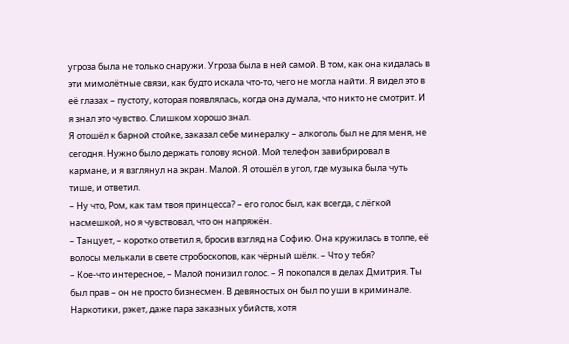угроза была не только снаружи. Угроза была в ней самой. В том, как она кидалась в эти мимолётные связи, как будто искала что-то, чего не могла найти. Я видел это в её глазах – пустоту, которая появлялась, когда она думала, что никто не смотрит. И я знал это чувство. Слишком хорошо знал.
Я отошёл к барной стойке, заказал себе минералку – алкоголь был не для меня, не сегодня. Нужно было держать голову ясной. Мой телефон завибрировал в кармане, и я взглянул на экран. Малой. Я отошёл в угол, где музыка была чуть тише, и ответил.
– Ну что, Ром, как там твоя принцесса? – его голос был, как всегда, с лёгкой насмешкой, но я чувствовал, что он напряжён.
– Танцует, – коротко ответил я, бросив взгляд на Софию. Она кружилась в толпе, её волосы мелькали в свете стробоскопов, как чёрный шёлк. – Что у тебя?
– Кое-что интересное, – Малой понизил голос. – Я покопался в делах Дмитрия. Ты был прав – он не просто бизнесмен. В девяностых он был по уши в криминале. Наркотики, рэкет, даже пара заказных убийств, хотя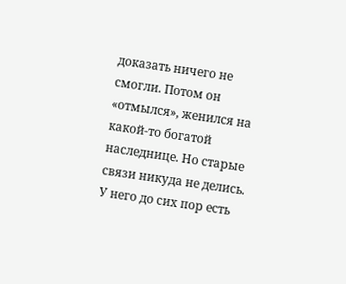доказать ничего не смогли. Потом он «отмылся», женился на какой-то богатой наследнице. Но старые связи никуда не делись. У него до сих пор есть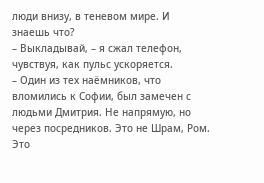люди внизу, в теневом мире. И знаешь что?
– Выкладывай, – я сжал телефон, чувствуя, как пульс ускоряется.
– Один из тех наёмников, что вломились к Софии, был замечен с людьми Дмитрия. Не напрямую, но через посредников. Это не Шрам, Ром. Это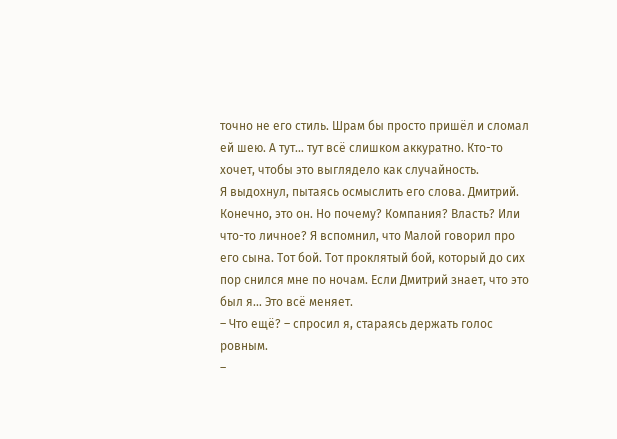точно не его стиль. Шрам бы просто пришёл и сломал ей шею. А тут… тут всё слишком аккуратно. Кто-то хочет, чтобы это выглядело как случайность.
Я выдохнул, пытаясь осмыслить его слова. Дмитрий. Конечно, это он. Но почему? Компания? Власть? Или что-то личное? Я вспомнил, что Малой говорил про его сына. Тот бой. Тот проклятый бой, который до сих пор снился мне по ночам. Если Дмитрий знает, что это был я… Это всё меняет.
– Что ещё? – спросил я, стараясь держать голос ровным.
–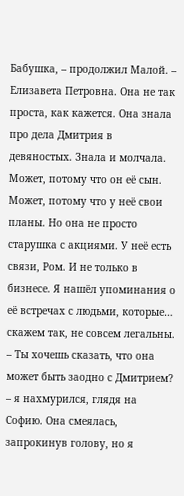Бабушка, – продолжил Малой. – Елизавета Петровна. Она не так проста, как кажется. Она знала про дела Дмитрия в девяностых. Знала и молчала. Может, потому что он её сын. Может, потому что у неё свои планы. Но она не просто старушка с акциями. У неё есть связи, Ром. И не только в бизнесе. Я нашёл упоминания о её встречах с людьми, которые… скажем так, не совсем легальны.
– Ты хочешь сказать, что она может быть заодно с Дмитрием? – я нахмурился, глядя на Софию. Она смеялась, запрокинув голову, но я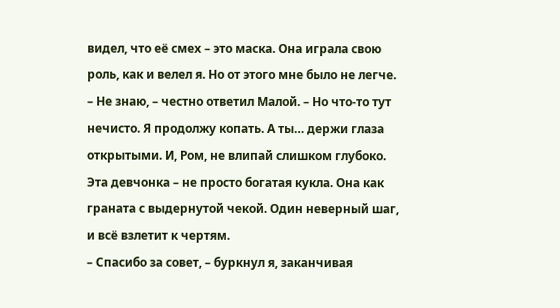видел, что её смех – это маска. Она играла свою роль, как и велел я. Но от этого мне было не легче.
– Не знаю, – честно ответил Малой. – Но что-то тут нечисто. Я продолжу копать. А ты… держи глаза открытыми. И, Ром, не влипай слишком глубоко. Эта девчонка – не просто богатая кукла. Она как граната с выдернутой чекой. Один неверный шаг, и всё взлетит к чертям.
– Спасибо за совет, – буркнул я, заканчивая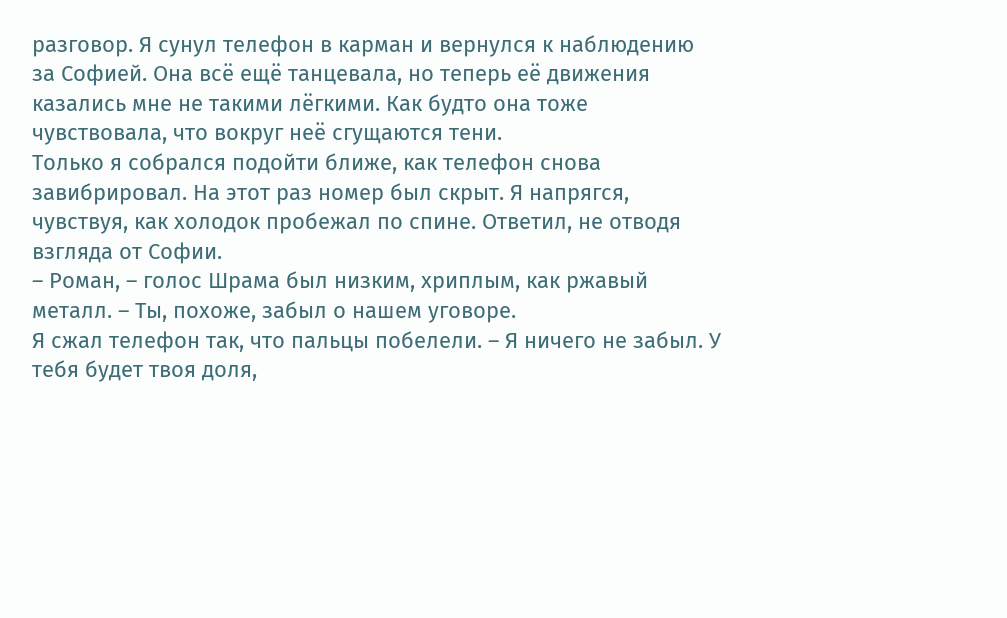разговор. Я сунул телефон в карман и вернулся к наблюдению за Софией. Она всё ещё танцевала, но теперь её движения казались мне не такими лёгкими. Как будто она тоже чувствовала, что вокруг неё сгущаются тени.
Только я собрался подойти ближе, как телефон снова завибрировал. На этот раз номер был скрыт. Я напрягся, чувствуя, как холодок пробежал по спине. Ответил, не отводя взгляда от Софии.
– Роман, – голос Шрама был низким, хриплым, как ржавый металл. – Ты, похоже, забыл о нашем уговоре.
Я сжал телефон так, что пальцы побелели. – Я ничего не забыл. У тебя будет твоя доля,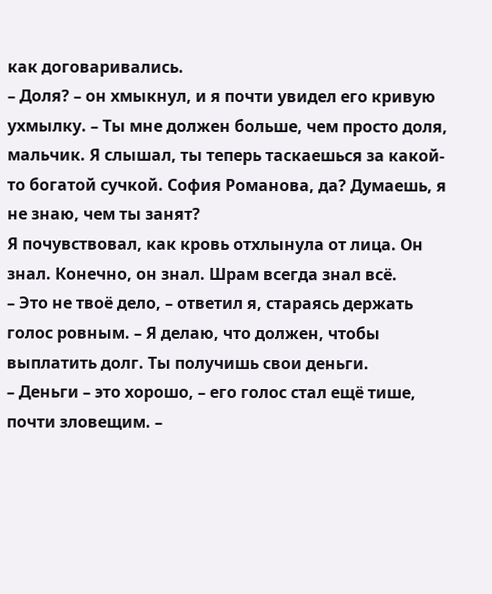как договаривались.
– Доля? – он хмыкнул, и я почти увидел его кривую ухмылку. – Ты мне должен больше, чем просто доля, мальчик. Я слышал, ты теперь таскаешься за какой-то богатой сучкой. София Романова, да? Думаешь, я не знаю, чем ты занят?
Я почувствовал, как кровь отхлынула от лица. Он знал. Конечно, он знал. Шрам всегда знал всё.
– Это не твоё дело, – ответил я, стараясь держать голос ровным. – Я делаю, что должен, чтобы выплатить долг. Ты получишь свои деньги.
– Деньги – это хорошо, – его голос стал ещё тише, почти зловещим. –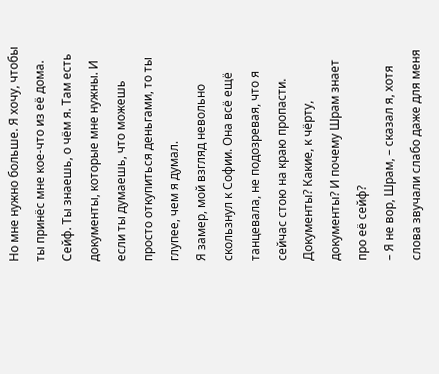Но мне нужно больше. Я хочу, чтобы ты принёс мне кое-что из её дома. Сейф. Ты знаешь, о чём я. Там есть документы, которые мне нужны. И если ты думаешь, что можешь просто откупиться деньгами, то ты глупее, чем я думал.
Я замер, мой взгляд невольно скользнул к Софии. Она всё ещё танцевала, не подозревая, что я сейчас стою на краю пропасти. Документы? Какие, к чёрту, документы? И почему Шрам знает про её сейф?
– Я не вор, Шрам, – сказал я, хотя слова звучали слабо даже для меня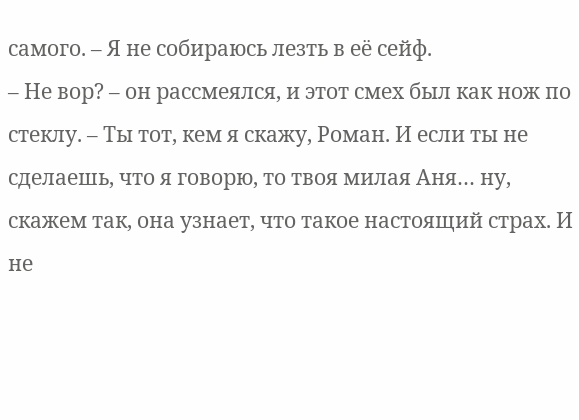самого. – Я не собираюсь лезть в её сейф.
– Не вор? – он рассмеялся, и этот смех был как нож по стеклу. – Ты тот, кем я скажу, Роман. И если ты не сделаешь, что я говорю, то твоя милая Аня… ну, скажем так, она узнает, что такое настоящий страх. И не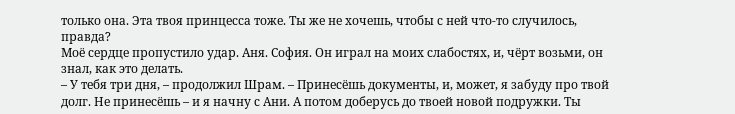только она. Эта твоя принцесса тоже. Ты же не хочешь, чтобы с ней что-то случилось, правда?
Моё сердце пропустило удар. Аня. София. Он играл на моих слабостях, и, чёрт возьми, он знал, как это делать.
– У тебя три дня, – продолжил Шрам. – Принесёшь документы, и, может, я забуду про твой долг. Не принесёшь – и я начну с Ани. А потом доберусь до твоей новой подружки. Ты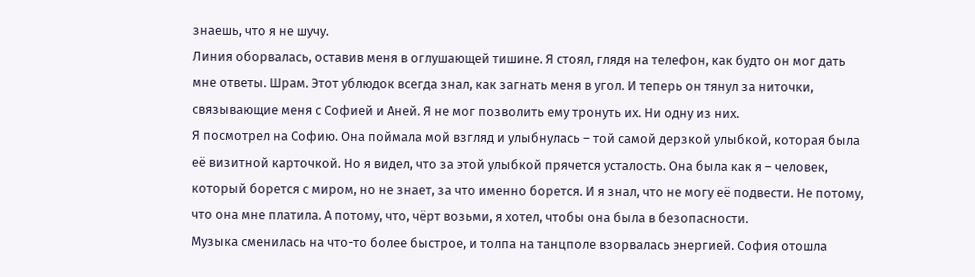знаешь, что я не шучу.
Линия оборвалась, оставив меня в оглушающей тишине. Я стоял, глядя на телефон, как будто он мог дать мне ответы. Шрам. Этот ублюдок всегда знал, как загнать меня в угол. И теперь он тянул за ниточки, связывающие меня с Софией и Аней. Я не мог позволить ему тронуть их. Ни одну из них.
Я посмотрел на Софию. Она поймала мой взгляд и улыбнулась – той самой дерзкой улыбкой, которая была её визитной карточкой. Но я видел, что за этой улыбкой прячется усталость. Она была как я – человек, который борется с миром, но не знает, за что именно борется. И я знал, что не могу её подвести. Не потому, что она мне платила. А потому, что, чёрт возьми, я хотел, чтобы она была в безопасности.
Музыка сменилась на что-то более быстрое, и толпа на танцполе взорвалась энергией. София отошла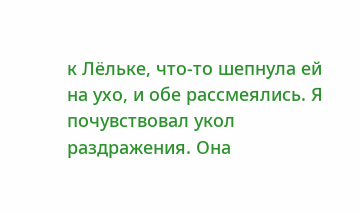к Лёльке, что-то шепнула ей на ухо, и обе рассмеялись. Я почувствовал укол раздражения. Она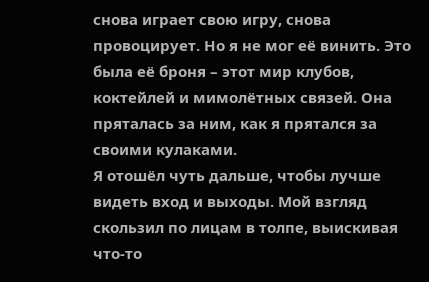снова играет свою игру, снова провоцирует. Но я не мог её винить. Это была её броня – этот мир клубов, коктейлей и мимолётных связей. Она пряталась за ним, как я прятался за своими кулаками.
Я отошёл чуть дальше, чтобы лучше видеть вход и выходы. Мой взгляд скользил по лицам в толпе, выискивая что-то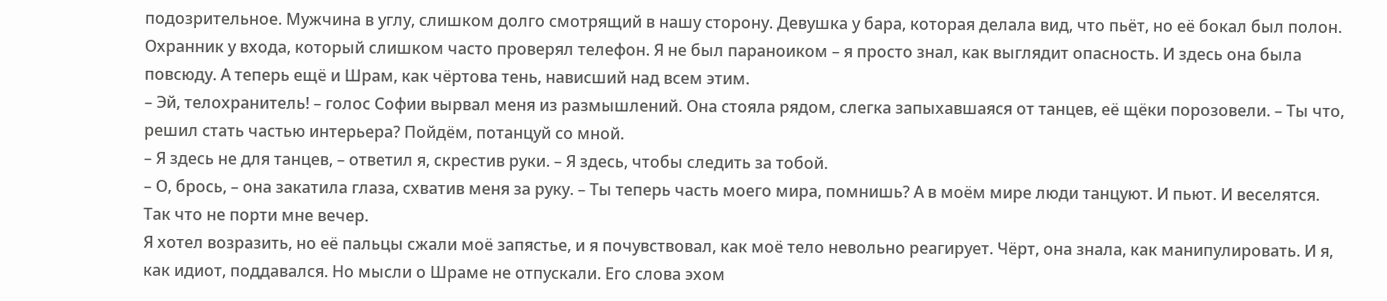подозрительное. Мужчина в углу, слишком долго смотрящий в нашу сторону. Девушка у бара, которая делала вид, что пьёт, но её бокал был полон. Охранник у входа, который слишком часто проверял телефон. Я не был параноиком – я просто знал, как выглядит опасность. И здесь она была повсюду. А теперь ещё и Шрам, как чёртова тень, нависший над всем этим.
– Эй, телохранитель! – голос Софии вырвал меня из размышлений. Она стояла рядом, слегка запыхавшаяся от танцев, её щёки порозовели. – Ты что, решил стать частью интерьера? Пойдём, потанцуй со мной.
– Я здесь не для танцев, – ответил я, скрестив руки. – Я здесь, чтобы следить за тобой.
– О, брось, – она закатила глаза, схватив меня за руку. – Ты теперь часть моего мира, помнишь? А в моём мире люди танцуют. И пьют. И веселятся. Так что не порти мне вечер.
Я хотел возразить, но её пальцы сжали моё запястье, и я почувствовал, как моё тело невольно реагирует. Чёрт, она знала, как манипулировать. И я, как идиот, поддавался. Но мысли о Шраме не отпускали. Его слова эхом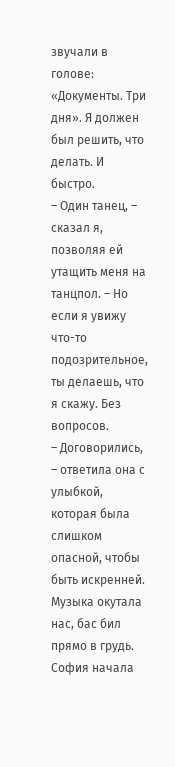звучали в голове: «Документы. Три дня». Я должен был решить, что делать. И быстро.
– Один танец, – сказал я, позволяя ей утащить меня на танцпол. – Но если я увижу что-то подозрительное, ты делаешь, что я скажу. Без вопросов.
– Договорились, – ответила она с улыбкой, которая была слишком опасной, чтобы быть искренней.
Музыка окутала нас, бас бил прямо в грудь. София начала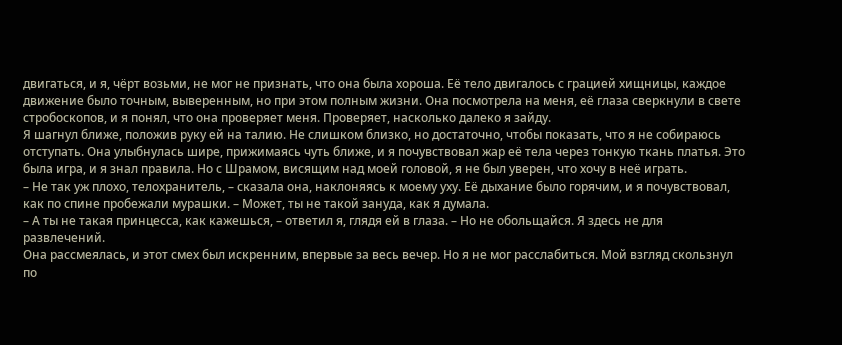двигаться, и я, чёрт возьми, не мог не признать, что она была хороша. Её тело двигалось с грацией хищницы, каждое движение было точным, выверенным, но при этом полным жизни. Она посмотрела на меня, её глаза сверкнули в свете стробоскопов, и я понял, что она проверяет меня. Проверяет, насколько далеко я зайду.
Я шагнул ближе, положив руку ей на талию. Не слишком близко, но достаточно, чтобы показать, что я не собираюсь отступать. Она улыбнулась шире, прижимаясь чуть ближе, и я почувствовал жар её тела через тонкую ткань платья. Это была игра, и я знал правила. Но с Шрамом, висящим над моей головой, я не был уверен, что хочу в неё играть.
– Не так уж плохо, телохранитель, – сказала она, наклоняясь к моему уху. Её дыхание было горячим, и я почувствовал, как по спине пробежали мурашки. – Может, ты не такой зануда, как я думала.
– А ты не такая принцесса, как кажешься, – ответил я, глядя ей в глаза. – Но не обольщайся. Я здесь не для развлечений.
Она рассмеялась, и этот смех был искренним, впервые за весь вечер. Но я не мог расслабиться. Мой взгляд скользнул по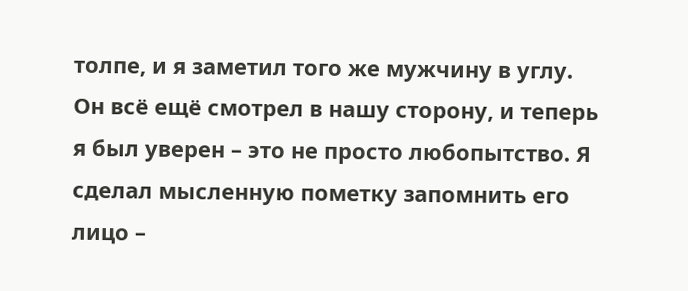толпе, и я заметил того же мужчину в углу. Он всё ещё смотрел в нашу сторону, и теперь я был уверен – это не просто любопытство. Я сделал мысленную пометку запомнить его лицо –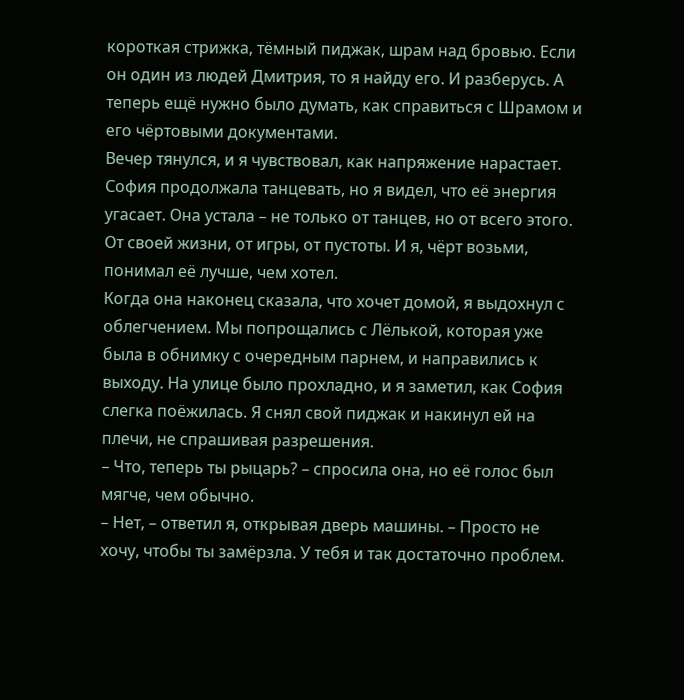короткая стрижка, тёмный пиджак, шрам над бровью. Если он один из людей Дмитрия, то я найду его. И разберусь. А теперь ещё нужно было думать, как справиться с Шрамом и его чёртовыми документами.
Вечер тянулся, и я чувствовал, как напряжение нарастает. София продолжала танцевать, но я видел, что её энергия угасает. Она устала – не только от танцев, но от всего этого. От своей жизни, от игры, от пустоты. И я, чёрт возьми, понимал её лучше, чем хотел.
Когда она наконец сказала, что хочет домой, я выдохнул с облегчением. Мы попрощались с Лёлькой, которая уже была в обнимку с очередным парнем, и направились к выходу. На улице было прохладно, и я заметил, как София слегка поёжилась. Я снял свой пиджак и накинул ей на плечи, не спрашивая разрешения.
– Что, теперь ты рыцарь? – спросила она, но её голос был мягче, чем обычно.
– Нет, – ответил я, открывая дверь машины. – Просто не хочу, чтобы ты замёрзла. У тебя и так достаточно проблем.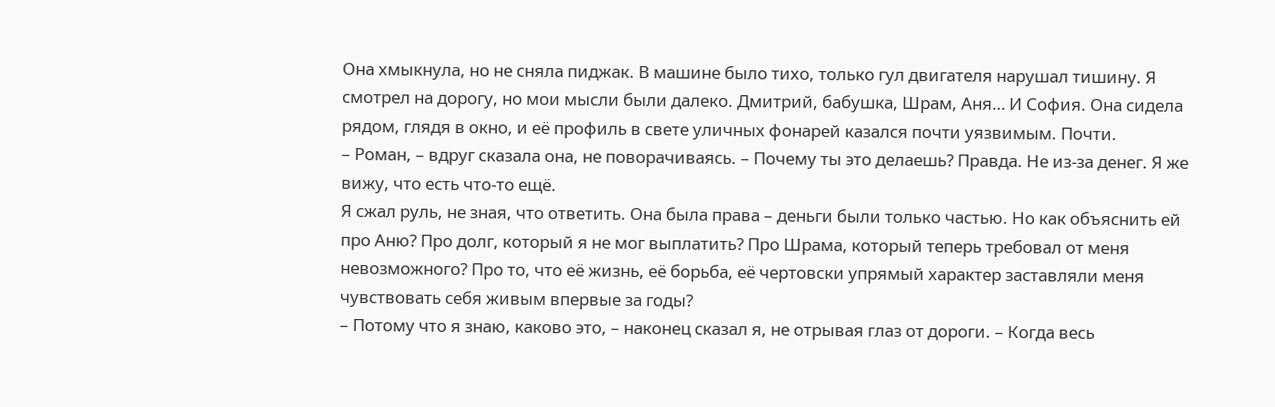Она хмыкнула, но не сняла пиджак. В машине было тихо, только гул двигателя нарушал тишину. Я смотрел на дорогу, но мои мысли были далеко. Дмитрий, бабушка, Шрам, Аня… И София. Она сидела рядом, глядя в окно, и её профиль в свете уличных фонарей казался почти уязвимым. Почти.
– Роман, – вдруг сказала она, не поворачиваясь. – Почему ты это делаешь? Правда. Не из-за денег. Я же вижу, что есть что-то ещё.
Я сжал руль, не зная, что ответить. Она была права – деньги были только частью. Но как объяснить ей про Аню? Про долг, который я не мог выплатить? Про Шрама, который теперь требовал от меня невозможного? Про то, что её жизнь, её борьба, её чертовски упрямый характер заставляли меня чувствовать себя живым впервые за годы?
– Потому что я знаю, каково это, – наконец сказал я, не отрывая глаз от дороги. – Когда весь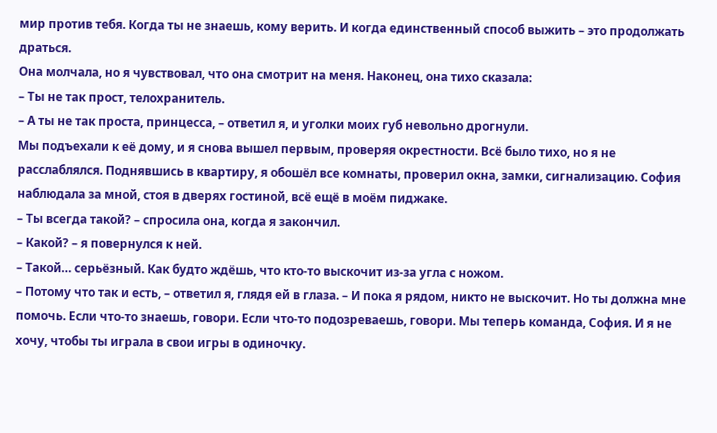мир против тебя. Когда ты не знаешь, кому верить. И когда единственный способ выжить – это продолжать драться.
Она молчала, но я чувствовал, что она смотрит на меня. Наконец, она тихо сказала:
– Ты не так прост, телохранитель.
– А ты не так проста, принцесса, – ответил я, и уголки моих губ невольно дрогнули.
Мы подъехали к её дому, и я снова вышел первым, проверяя окрестности. Всё было тихо, но я не расслаблялся. Поднявшись в квартиру, я обошёл все комнаты, проверил окна, замки, сигнализацию. София наблюдала за мной, стоя в дверях гостиной, всё ещё в моём пиджаке.
– Ты всегда такой? – спросила она, когда я закончил.
– Какой? – я повернулся к ней.
– Такой… серьёзный. Как будто ждёшь, что кто-то выскочит из-за угла с ножом.
– Потому что так и есть, – ответил я, глядя ей в глаза. – И пока я рядом, никто не выскочит. Но ты должна мне помочь. Если что-то знаешь, говори. Если что-то подозреваешь, говори. Мы теперь команда, София. И я не хочу, чтобы ты играла в свои игры в одиночку.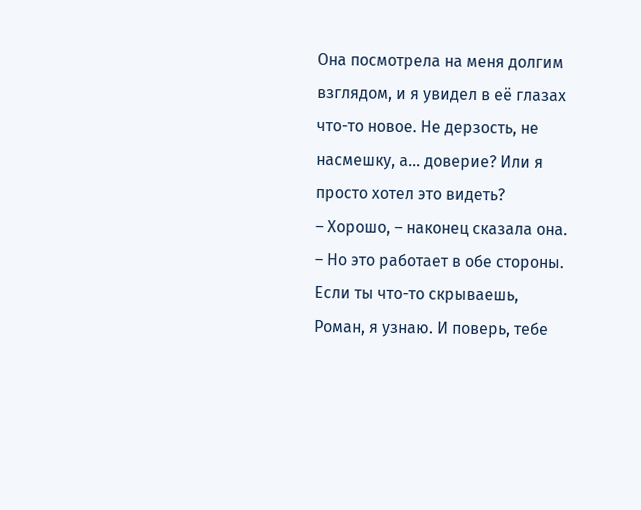Она посмотрела на меня долгим взглядом, и я увидел в её глазах что-то новое. Не дерзость, не насмешку, а… доверие? Или я просто хотел это видеть?
– Хорошо, – наконец сказала она. – Но это работает в обе стороны. Если ты что-то скрываешь, Роман, я узнаю. И поверь, тебе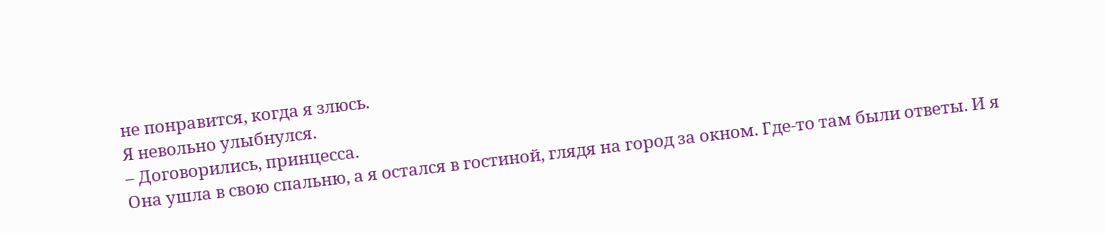не понравится, когда я злюсь.
Я невольно улыбнулся.
– Договорились, принцесса.
Она ушла в свою спальню, а я остался в гостиной, глядя на город за окном. Где-то там были ответы. И я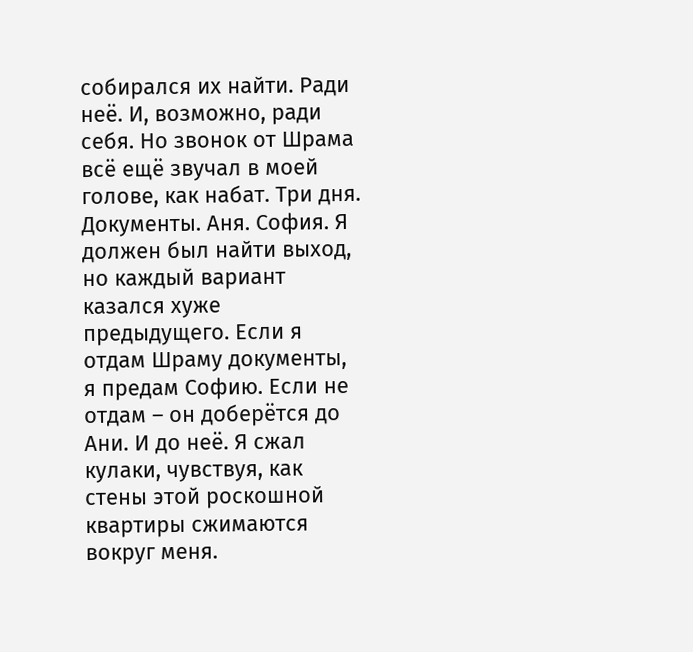собирался их найти. Ради неё. И, возможно, ради себя. Но звонок от Шрама всё ещё звучал в моей голове, как набат. Три дня. Документы. Аня. София. Я должен был найти выход, но каждый вариант казался хуже предыдущего. Если я отдам Шраму документы, я предам Софию. Если не отдам – он доберётся до Ани. И до неё. Я сжал кулаки, чувствуя, как стены этой роскошной квартиры сжимаются вокруг меня.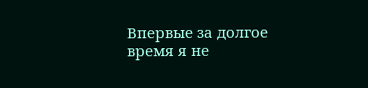Впервые за долгое время я не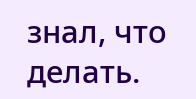знал, что делать.